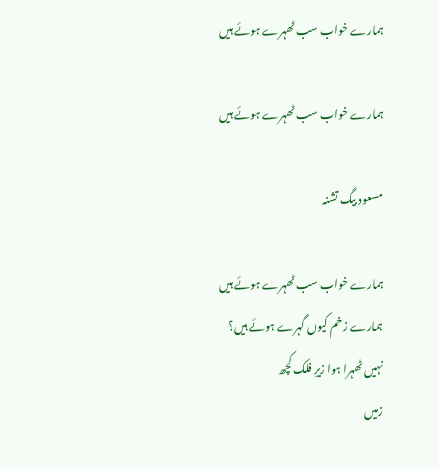ہمارے خواب سب ٹھہرے ہوئے ہیں

ہمارے خواب سب ٹھہرے ہوئے ہیں

مسعود بیگ تشنہ

ہمارے خواب سب ٹھہرے ہوئے ہیں
ہمارے زخم کیوں گہرے ہوئے ہیں؟
نہیں ٹھہرا ہوا زیرِ فلک کچھ
زمیں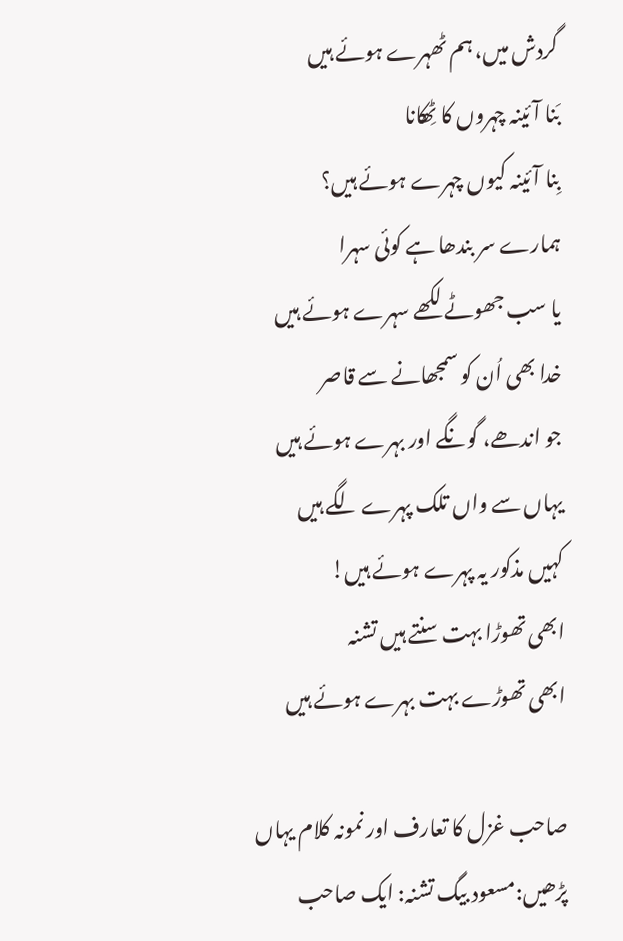گردش میں، ہم ٹھہرے ہوئے ہیں
بَنا آئینہ چہروں کا ٹِھکانا
بِنا آئینہ کیوں چہرے ہوئے ہیں؟
ہمارے سر بندھا ہے کوئی سہرا
یا سب جھوٹے لکھے سہرے ہوئے ہیں
خدا بھی اُن کو سمجھانے سے قاصر
جو اندھے، گونگے اور بہرے ہوئے ہیں
یہاں سے واں تلک پہرے لگے ہیں
کہیں مذکور یہ پہرے ہوئے ہیں!
ابھی تھوڑا بہت سنتے ہیں تشنہ
ابھی تھوڑے بہت بہرے ہوئے ہیں

صاحب غزل کا تعارف اور نمونہ کلام یہاں پڑھیں:مسعود بیگ تشنہ: ایک صاحب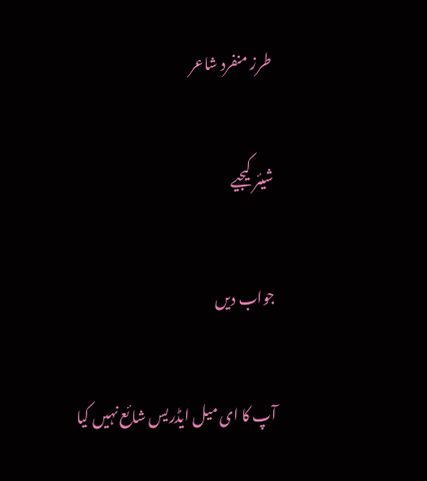طرز منفرد شاعر

شیئر کیجیے

جواب دیں

آپ کا ای میل ایڈریس شائع نہیں کیا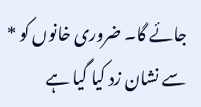جائے گا۔ ضروری خانوں کو * سے نشان زد کیا گیا ہے